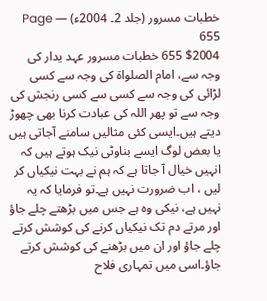خطبات مسرور (جلد 2۔ 2004ء) — Page 655
$2004 655 خطبات مسرور عہد یدار کی وجہ سے، امام الصلواۃ کی وجہ سے کسی لڑائی کی وجہ سے کسی سے کسی رنجش کی وجہ سے تو پھر اللہ کی عبادت کرنا بھی چھوڑ دیتے ہیں۔ایسی کئی مثالیں سامنے آجاتی ہیں یا بعض لوگ ایسے بناوٹی نیک ہوتے ہیں کہ انہیں خیال آ جاتا ہے کہ ہم نے بہت نیکیاں کر لیں ، اب ضرورت نہیں ہے۔تو فرمایا کہ یہ نہیں ہے، نیکی وہ ہے جس میں بڑھتے چلے جاؤ اور مرتے دم تک نیکیاں کرنے کی کوشش کرتے چلے جاؤ اور ان میں بڑھنے کی کوشش کرتے جاؤ۔اسی میں تمہاری فلاح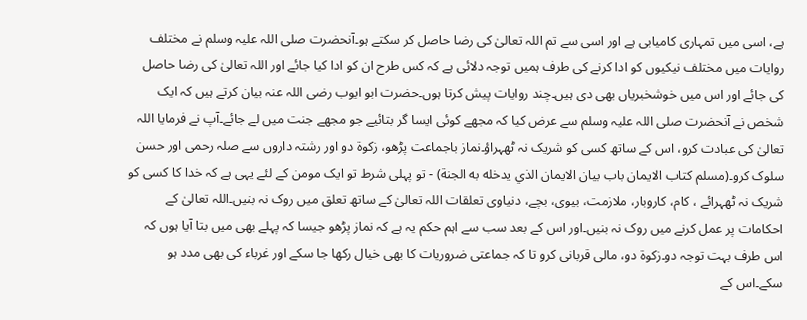ہے، اسی میں تمہاری کامیابی ہے اور اسی سے تم اللہ تعالیٰ کی رضا حاصل کر سکتے ہو۔آنحضرت صلی اللہ علیہ وسلم نے مختلف روایات میں مختلف نیکیوں کو ادا کرنے کی طرف ہمیں توجہ دلائی ہے کہ کس طرح ان کو ادا کیا جائے اور اللہ تعالیٰ کی رضا حاصل کی جائے اور اس میں خوشخبریاں بھی دی ہیں۔چند روایات پیش کرتا ہوں۔حضرت ابو ایوب رضی اللہ عنہ بیان کرتے ہیں کہ ایک شخص نے آنحضرت صلی اللہ علیہ وسلم سے عرض کیا کہ مجھے کوئی ایسا گر بتائیے جو مجھے جنت میں لے جائے۔آپ نے فرمایا اللہ تعالیٰ کی عبادت کرو، اس کے ساتھ کسی کو شریک نہ ٹھہراؤ۔نماز باجماعت پڑھو، زکوۃ دو اور رشتہ داروں سے صلہ رحمی اور حسن سلوک کرو۔(مسلم کتاب الايمان باب بيان الايمان الذي يدخله به الجنة) - تو پہلی شرط تو ایک مومن کے لئے یہی ہے کہ خدا کا کسی کو شریک نہ ٹھہرائے ، کام، کاروبار، ملازمت، بیوی، بچے، دنیاوی تعلقات اللہ تعالیٰ کے ساتھ تعلق میں روک نہ بنیں۔اللہ تعالیٰ کے احکامات پر عمل کرنے میں روک نہ بنیں۔اور اس کے بعد سب سے اہم حکم یہ ہے کہ نماز پڑھو جیسا کہ پہلے بھی میں بتا آیا ہوں کہ اس طرف بہت توجہ دو۔زکوۃ دو، مالی قربانی کرو تا کہ جماعتی ضروریات کا بھی خیال رکھا جا سکے اور غرباء کی بھی مدد ہو سکے۔اس کے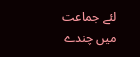لئے جماعت میں چندے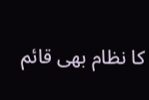کا نظام بھی قائم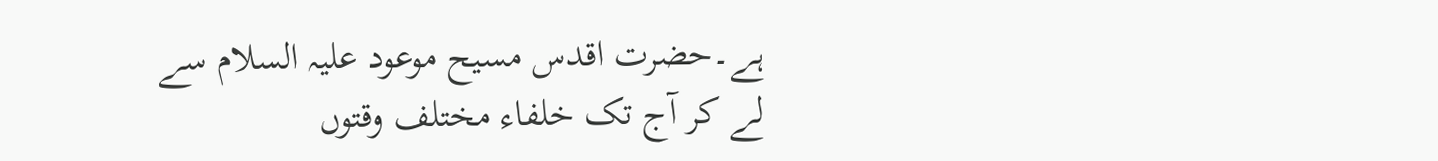ہے۔حضرت اقدس مسیح موعود علیہ السلام سے لے کر آج تک خلفاء مختلف وقتوں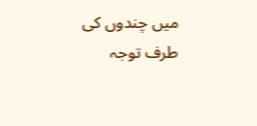میں چندوں کی طرف توجہ